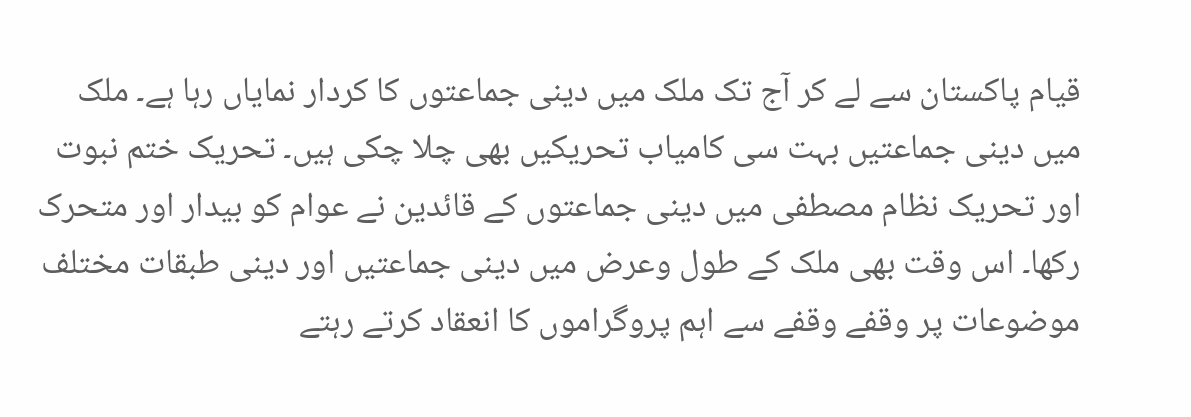قیام پاکستان سے لے کر آج تک ملک میں دینی جماعتوں کا کردار نمایاں رہا ہے۔ ملک میں دینی جماعتیں بہت سی کامیاب تحریکیں بھی چلا چکی ہیں۔ تحریک ختم نبوت اور تحریک نظام مصطفی میں دینی جماعتوں کے قائدین نے عوام کو بیدار اور متحرک رکھا۔ اس وقت بھی ملک کے طول وعرض میں دینی جماعتیں اور دینی طبقات مختلف موضوعات پر وقفے وقفے سے اہم پروگراموں کا انعقاد کرتے رہتے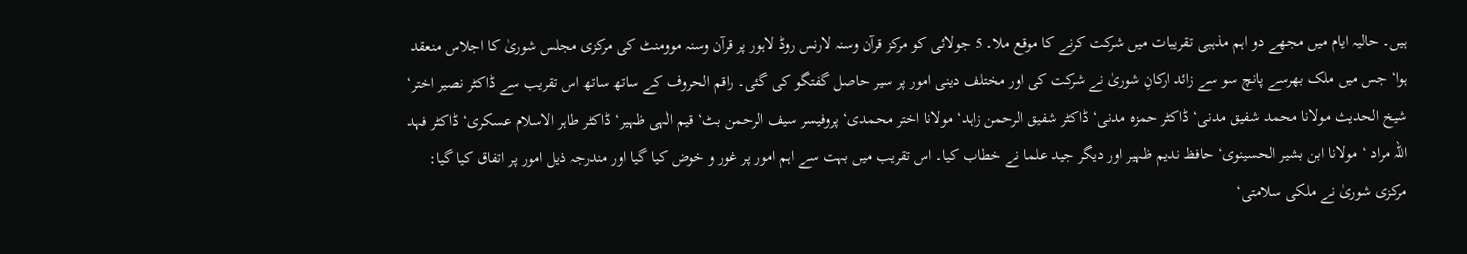ہیں۔ حالیہ ایام میں مجھے دو اہم مذہبی تقریبات میں شرکت کرنے کا موقع ملا۔ 5 جولائی کو مرکز قرآن وسنہ لارنس روڈ لاہور پر قرآن وسنہ موومنٹ کی مرکزی مجلس شوریٰ کا اجلاس منعقد ہوا‘ جس میں ملک بھرسے پانچ سو سے زائد ارکانِ شوریٰ نے شرکت کی اور مختلف دینی امور پر سیر حاصل گفتگو کی گئی۔ راقم الحروف کے ساتھ ساتھ اس تقریب سے ڈاکٹر نصیر اختر‘ شیخ الحدیث مولانا محمد شفیق مدنی‘ ڈاکٹر حمزہ مدنی‘ ڈاکٹر شفیق الرحمن زاہد‘ مولانا اختر محمدی‘ پروفیسر سیف الرحمن بٹ‘ قیم الٰہی ظہیر‘ ڈاکٹر طاہر الاسلام عسکری‘ ڈاکٹر فہد اللہ مراد ‘ مولانا ابن بشیر الحسینوی‘ حافظ ندیم ظہیر اور دیگر جید علما نے خطاب کیا۔ اس تقریب میں بہت سے اہم امور پر غور و خوض کیا گیا اور مندرجہ ذیل امور پر اتفاق کیا گیا: مرکزی شوریٰ نے ملکی سلامتی‘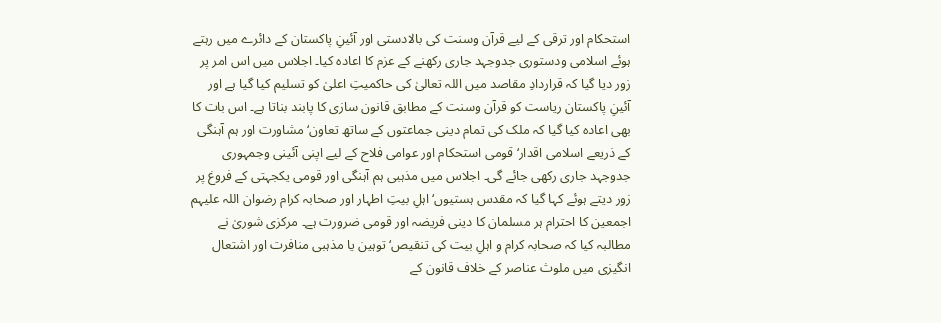استحکام اور ترقی کے لیے قرآن وسنت کی بالادستی اور آئینِ پاکستان کے دائرے میں رہتے ہوئے اسلامی ودستوری جدوجہد جاری رکھنے کے عزم کا اعادہ کیا۔ اجلاس میں اس امر پر زور دیا گیا کہ قراردادِ مقاصد میں اللہ تعالیٰ کی حاکمیتِ اعلیٰ کو تسلیم کیا گیا ہے اور آئینِ پاکستان ریاست کو قرآن وسنت کے مطابق قانون سازی کا پابند بناتا ہے۔ اس بات کا بھی اعادہ کیا گیا کہ ملک کی تمام دینی جماعتوں کے ساتھ تعاون‘ مشاورت اور ہم آہنگی کے ذریعے اسلامی اقدار‘ قومی استحکام اور عوامی فلاح کے لیے اپنی آئینی وجمہوری جدوجہد جاری رکھی جائے گی۔ اجلاس میں مذہبی ہم آہنگی اور قومی یکجہتی کے فروغ پر زور دیتے ہوئے کہا گیا کہ مقدس ہستیوں‘ اہلِ بیتِ اطہار اور صحابہ کرام رضوان اللہ علیہم اجمعین کا احترام ہر مسلمان کا دینی فریضہ اور قومی ضرورت ہے۔ مرکزی شوریٰ نے مطالبہ کیا کہ صحابہ کرام و اہلِ بیت کی تنقیص‘ توہین یا مذہبی منافرت اور اشتعال انگیزی میں ملوث عناصر کے خلاف قانون کے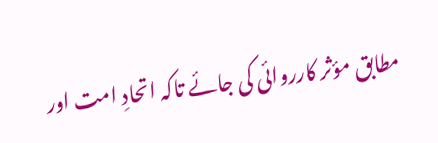مطابق مؤثر کارروائی کی جائے تاکہ اتحادِ امت اور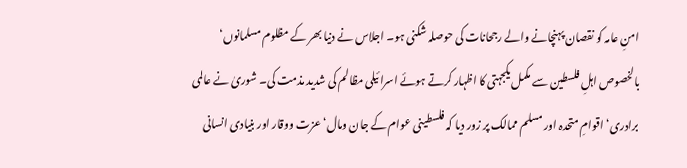امنِ عامہ کو نقصان پہنچانے والے رجحانات کی حوصلہ شکنی ہو۔ اجلاس نے دنیا بھر کے مظلوم مسلمانوں‘ بالخصوص اہلِ فلسطین سے مکمل یکجہتی کا اظہار کرتے ہوئے اسرائیلی مظالم کی شدید مذمت کی۔ شوریٰ نے عالمی برادری‘ اقوامِ متحدہ اور مسلم ممالک پر زور دیا کہ فلسطینی عوام کے جان ومال‘ عزت ووقار اور بنیادی انسانی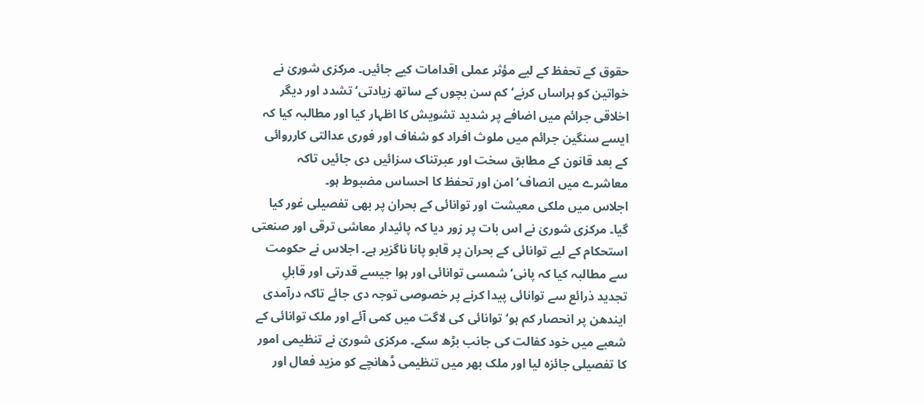حقوق کے تحفظ کے لیے مؤثر عملی اقدامات کیے جائیں۔ مرکزی شوریٰ نے خواتین کو ہراساں کرنے‘ کم سن بچوں کے ساتھ زیادتی‘ تشدد اور دیگر اخلاقی جرائم میں اضافے پر شدید تشویش کا اظہار کیا اور مطالبہ کیا کہ ایسے سنگین جرائم میں ملوث افراد کو شفاف اور فوری عدالتی کارروائی کے بعد قانون کے مطابق سخت اور عبرتناک سزائیں دی جائیں تاکہ معاشرے میں انصاف‘ امن اور تحفظ کا احساس مضبوط ہو۔
اجلاس میں ملکی معیشت اور توانائی کے بحران پر بھی تفصیلی غور کیا گیا۔ مرکزی شوریٰ نے اس بات پر زور دیا کہ پائیدار معاشی ترقی اور صنعتی استحکام کے لیے توانائی کے بحران پر قابو پانا ناگزیر ہے۔ اجلاس نے حکومت سے مطالبہ کیا کہ پانی‘ شمسی توانائی اور ہوا جیسے قدرتی اور قابلِ تجدید ذرائع سے توانائی پیدا کرنے پر خصوصی توجہ دی جائے تاکہ درآمدی ایندھن پر انحصار کم ہو‘ توانائی کی لاگت میں کمی آئے اور ملک توانائی کے شعبے میں خود کفالت کی جانب بڑھ سکے۔ مرکزی شوریٰ نے تنظیمی امور کا تفصیلی جائزہ لیا اور ملک بھر میں تنظیمی ڈھانچے کو مزید فعال اور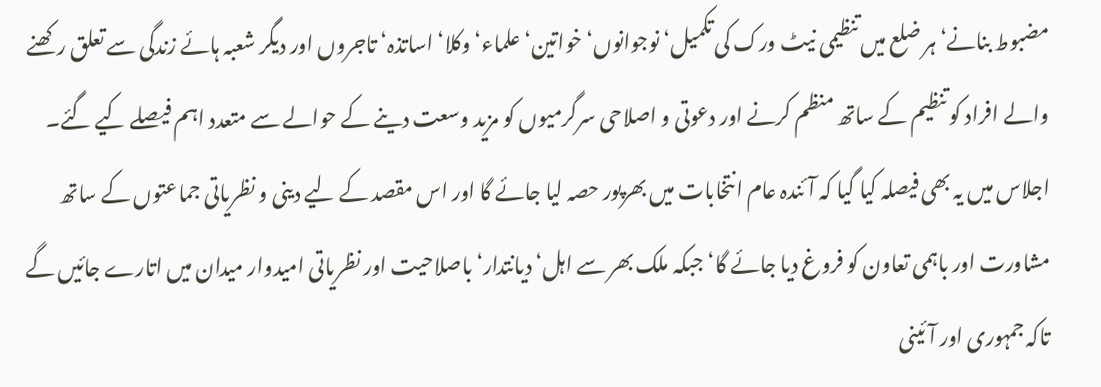مضبوط بنانے‘ ہر ضلع میں تنظیمی نیٹ ورک کی تکمیل‘ نوجوانوں‘ خواتین‘ علماء‘ وکلا‘ اساتذہ‘ تاجروں اور دیگر شعبہ ہائے زندگی سے تعلق رکھنے والے افراد کو تنظیم کے ساتھ منظم کرنے اور دعوتی و اصلاحی سرگرمیوں کو مزید وسعت دینے کے حوالے سے متعدد اہم فیصلے کیے گئے۔ اجلاس میں یہ بھی فیصلہ کیا گیا کہ آئندہ عام انتخابات میں بھرپور حصہ لیا جائے گا اور اس مقصد کے لیے دینی و نظریاتی جماعتوں کے ساتھ مشاورت اور باہمی تعاون کو فروغ دیا جائے گا‘ جبکہ ملک بھر سے اہل‘ دیانتدار‘ باصلاحیت اور نظریاتی امیدوار میدان میں اتارے جائیں گے تاکہ جمہوری اور آئینی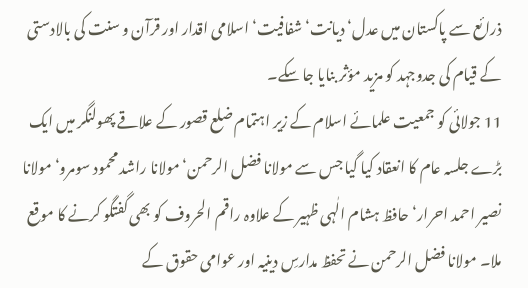ذرائع سے پاکستان میں عدل‘ دیانت‘ شفافیت‘ اسلامی اقدار اور قرآن و سنت کی بالادستی کے قیام کی جدوجہد کو مزید مؤثر بنایا جا سکے۔
11 جولائی کو جمعیت علمائے اسلام کے زیر اہتمام ضلع قصور کے علاقے پھولنگر میں ایک بڑے جلسہ عام کا انعقاد کیا گیا جس سے مولانا فضل الرحمن‘ مولانا راشد محمود سومرو‘ مولانا نصیر احمد احرار‘ حافظ ہشام الٰہی ظہیر کے علاوہ راقم الحروف کو بھی گفتگو کرنے کا موقع ملا۔ مولانا فضل الرحمن نے تحفظ مدارسِ دینیہ اور عوامی حقوق کے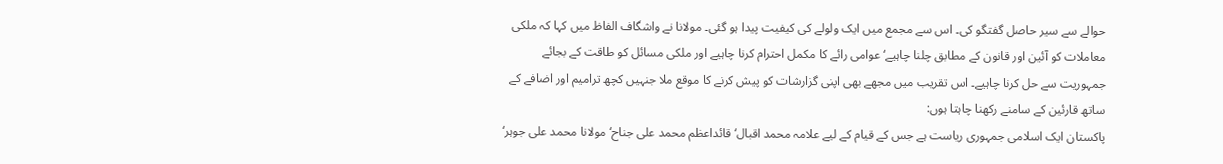حوالے سے سیر حاصل گفتگو کی۔ اس سے مجمع میں ایک ولولے کی کیفیت پیدا ہو گئی۔ مولانا نے واشگاف الفاظ میں کہا کہ ملکی معاملات کو آئین اور قانون کے مطابق چلنا چاہیے‘ عوامی رائے کا مکمل احترام کرنا چاہیے اور ملکی مسائل کو طاقت کے بجائے جمہوریت سے حل کرنا چاہیے۔ اس تقریب میں مجھے بھی اپنی گزارشات کو پیش کرنے کا موقع ملا جنہیں کچھ ترامیم اور اضافے کے ساتھ قارئین کے سامنے رکھنا چاہتا ہوں:
پاکستان ایک اسلامی جمہوری ریاست ہے جس کے قیام کے لیے علامہ محمد اقبال‘ قائداعظم محمد علی جناح‘ مولانا محمد علی جوہر‘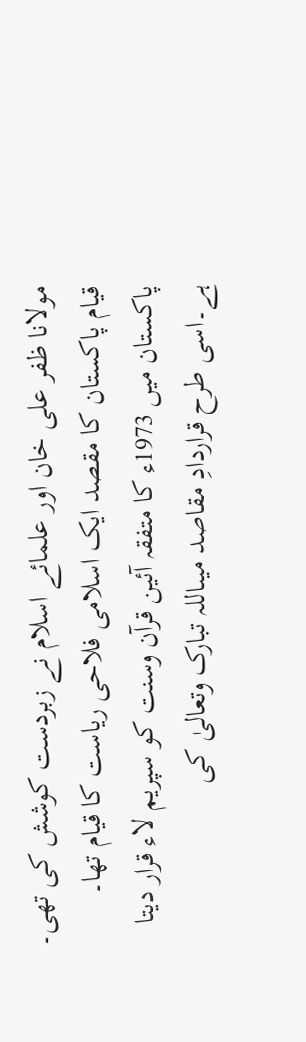مولانا ظفر علی خان اور علمائے اسلام نے زبردست کوشش کی تھی۔ قیام پاکستان کا مقصد ایک اسلامی فلاحی ریاست کا قیام تھا۔ پاکستان میں 1973ء کا متفقہ آئین قرآن وسنت کو سپریم لاء قرار دیتا ہے۔اسی طرح قراردادِ مقاصد میںاللہ تبارک وتعالیٰ کی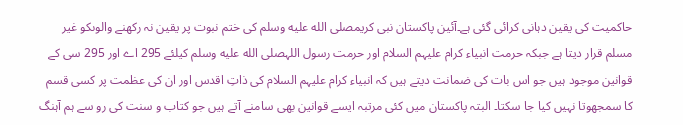حاکمیت کی یقین دہانی کرائی گئی ہے۔آئین پاکستان نبی کریمصلى الله عليه وسلم کی ختم نبوت پر یقین نہ رکھنے والوںکو غیر مسلم قرار دیتا ہے جبکہ حرمت انبیاء کرام علیہم السلام اور حرمت رسول اللہصلى الله عليه وسلم کیلئے 295 اے اور 295 سی کے قوانین موجود ہیں جو اس بات کی ضمانت دیتے ہیں کہ انبیاء کرام علیہم السلام کی ذاتِ اقدس اور ان کی عظمت پر کسی قسم کا سمجھوتا نہیں کیا جا سکتا۔ البتہ پاکستان میں کئی مرتبہ ایسے قوانین بھی سامنے آتے ہیں جو کتاب و سنت کی رو سے ہم آہنگ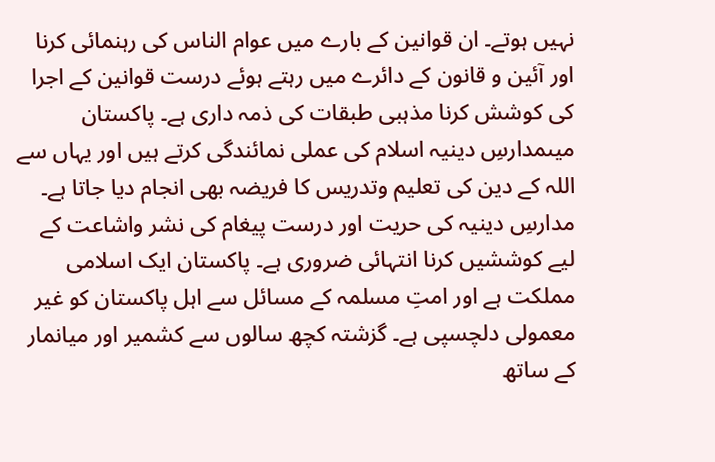نہیں ہوتے۔ ان قوانین کے بارے میں عوام الناس کی رہنمائی کرنا اور آئین و قانون کے دائرے میں رہتے ہوئے درست قوانین کے اجرا کی کوشش کرنا مذہبی طبقات کی ذمہ داری ہے۔ پاکستان میںمدارسِ دینیہ اسلام کی عملی نمائندگی کرتے ہیں اور یہاں سے اللہ کے دین کی تعلیم وتدریس کا فریضہ بھی انجام دیا جاتا ہے۔ مدارسِ دینیہ کی حریت اور درست پیغام کی نشر واشاعت کے لیے کوششیں کرنا انتہائی ضروری ہے۔ پاکستان ایک اسلامی مملکت ہے اور امتِ مسلمہ کے مسائل سے اہل پاکستان کو غیر معمولی دلچسپی ہے۔ گزشتہ کچھ سالوں سے کشمیر اور میانمار کے ساتھ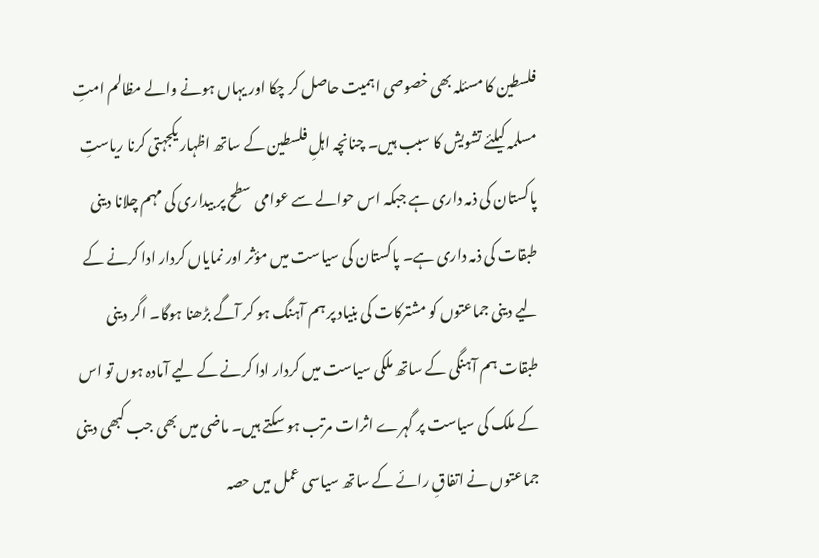فلسطین کا مسئلہ بھی خصوصی اہمیت حاصل کر چکا اور یہاں ہونے والے مظالم امتِ مسلمہ کیلئے تشویش کا سبب ہیں۔ چنانچہ اہلِ فلسطین کے ساتھ اظہار یکجہتی کرنا ریاستِ پاکستان کی ذمہ داری ہے جبکہ اس حوالے سے عوامی سطح پر بیداری کی مہم چلانا دینی طبقات کی ذمہ داری ہے۔ پاکستان کی سیاست میں مؤثر اور نمایاں کردار ادا کرنے کے لیے دینی جماعتوں کو مشترکات کی بنیاد پر ہم آہنگ ہو کر آگے بڑھنا ہوگا۔ اگر دینی طبقات ہم آہنگی کے ساتھ ملکی سیاست میں کردار ادا کرنے کے لیے آمادہ ہوں تو اس کے ملک کی سیاست پر گہرے اثرات مرتب ہو سکتے ہیں۔ ماضی میں بھی جب کبھی دینی جماعتوں نے اتفاقِ رائے کے ساتھ سیاسی عمل میں حصہ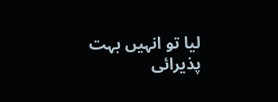لیا تو انہیں بہت پذیرائی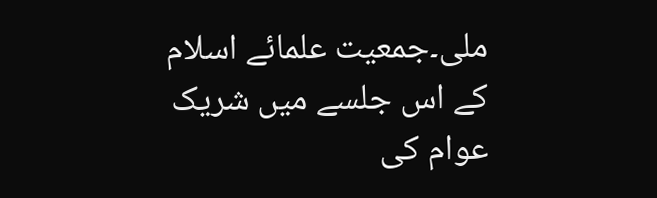ملی۔جمعیت علمائے اسلام کے اس جلسے میں شریک عوام کی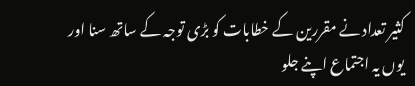کثیر تعداد نے مقررین کے خطابات کو بڑی توجہ کے ساتھ سنا اور یوں یہ اجتماع اپنے جلو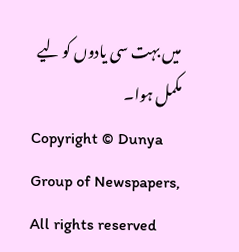میں بہت سی یادوں کو لیے مکمل ہوا۔
Copyright © Dunya Group of Newspapers, All rights reserved